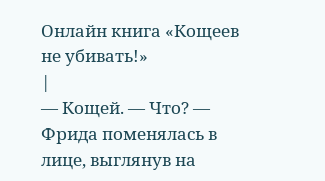Онлайн книга «Кощеев не убивать!»
|
— Кощей. — Что? — Фрида поменялась в лице, выглянув на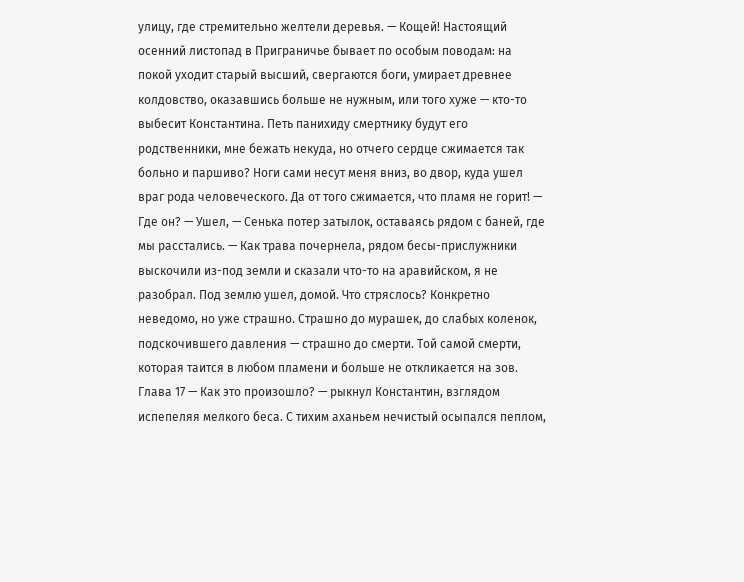улицу, где стремительно желтели деревья. — Кощей! Настоящий осенний листопад в Приграничье бывает по особым поводам: на покой уходит старый высший, свергаются боги, умирает древнее колдовство, оказавшись больше не нужным, или того хуже — кто-то выбесит Константина. Петь панихиду смертнику будут его родственники, мне бежать некуда, но отчего сердце сжимается так больно и паршиво? Ноги сами несут меня вниз, во двор, куда ушел враг рода человеческого. Да от того сжимается, что пламя не горит! — Где он? — Ушел, — Сенька потер затылок, оставаясь рядом с баней, где мы расстались. — Как трава почернела, рядом бесы-прислужники выскочили из-под земли и сказали что-то на аравийском, я не разобрал. Под землю ушел, домой. Что стряслось? Конкретно неведомо, но уже страшно. Страшно до мурашек, до слабых коленок, подскочившего давления — страшно до смерти. Той самой смерти, которая таится в любом пламени и больше не откликается на зов. Глава 17 — Как это произошло? — рыкнул Константин, взглядом испепеляя мелкого беса. С тихим аханьем нечистый осыпался пеплом,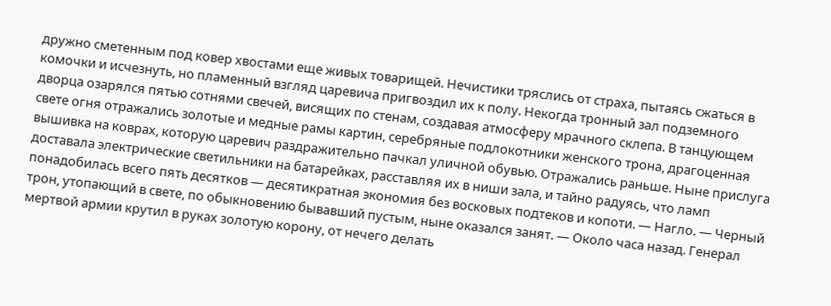дружно сметенным под ковер хвостами еще живых товарищей. Нечистики тряслись от страха, пытаясь сжаться в комочки и исчезнуть, но пламенный взгляд царевича пригвоздил их к полу. Некогда тронный зал подземного дворца озарялся пятью сотнями свечей, висящих по стенам, создавая атмосферу мрачного склепа. В танцующем свете огня отражались золотые и медные рамы картин, серебряные подлокотники женского трона, драгоценная вышивка на коврах, которую царевич раздражительно пачкал уличной обувью. Отражались раньше. Ныне прислуга доставала электрические светильники на батарейках, расставляя их в ниши зала, и тайно радуясь, что ламп понадобилась всего пять десятков — десятикратная экономия без восковых подтеков и копоти. — Нагло. — Черный трон, утопающий в свете, по обыкновению бывавший пустым, ныне оказался занят. — Около часа назад. Генерал мертвой армии крутил в руках золотую корону, от нечего делать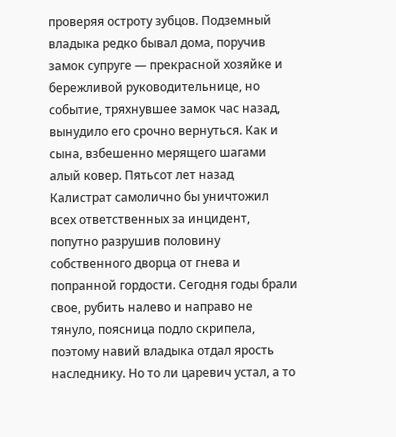проверяя остроту зубцов. Подземный владыка редко бывал дома, поручив замок супруге — прекрасной хозяйке и бережливой руководительнице, но событие, тряхнувшее замок час назад, вынудило его срочно вернуться. Как и сына, взбешенно мерящего шагами алый ковер. Пятьсот лет назад Калистрат самолично бы уничтожил всех ответственных за инцидент, попутно разрушив половину собственного дворца от гнева и попранной гордости. Сегодня годы брали свое, рубить налево и направо не тянуло, поясница подло скрипела, поэтому навий владыка отдал ярость наследнику. Но то ли царевич устал, а то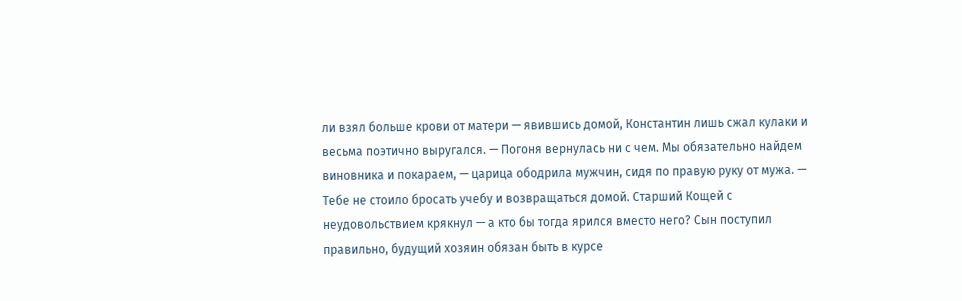ли взял больше крови от матери — явившись домой, Константин лишь сжал кулаки и весьма поэтично выругался. — Погоня вернулась ни с чем. Мы обязательно найдем виновника и покараем, — царица ободрила мужчин, сидя по правую руку от мужа. — Тебе не стоило бросать учебу и возвращаться домой. Старший Кощей с неудовольствием крякнул — а кто бы тогда ярился вместо него? Сын поступил правильно, будущий хозяин обязан быть в курсе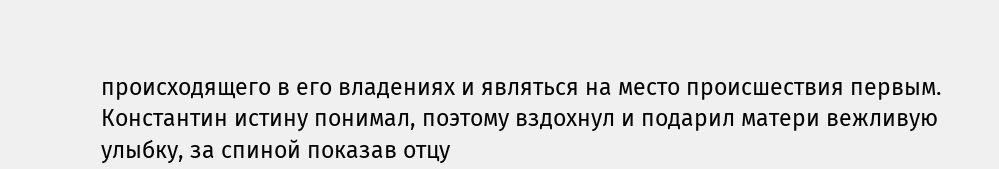происходящего в его владениях и являться на место происшествия первым. Константин истину понимал, поэтому вздохнул и подарил матери вежливую улыбку, за спиной показав отцу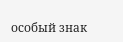особый знак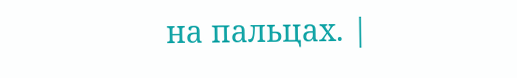на пальцах. |